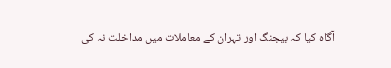آگاہ کیا کہ بیجنگ اور تہران کے معاملات میں مداخلت نہ کی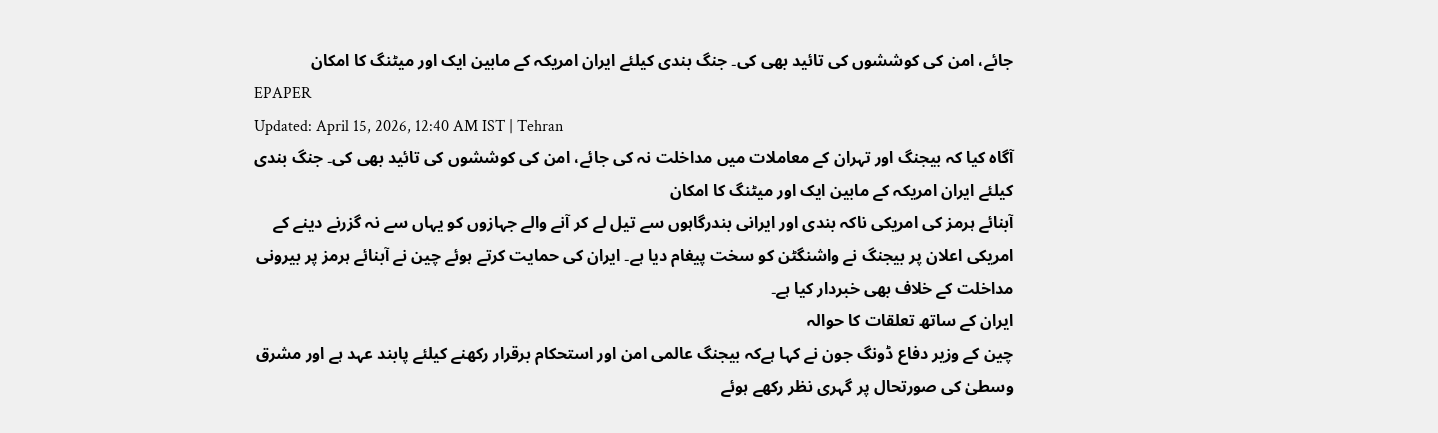جائے، امن کی کوششوں کی تائید بھی کی۔ جنگ بندی کیلئے ایران امریکہ کے مابین ایک اور میٹنگ کا امکان
EPAPER
Updated: April 15, 2026, 12:40 AM IST | Tehran
آگاہ کیا کہ بیجنگ اور تہران کے معاملات میں مداخلت نہ کی جائے، امن کی کوششوں کی تائید بھی کی۔ جنگ بندی کیلئے ایران امریکہ کے مابین ایک اور میٹنگ کا امکان
آبنائے ہرمز کی امریکی ناکہ بندی اور ایرانی بندرگاہوں سے تیل لے کر آنے والے جہازوں کو یہاں سے نہ گزرنے دینے کے امریکی اعلان پر بیجنگ نے واشنگٹن کو سخت پیغام دیا ہے۔ ایران کی حمایت کرتے ہوئے چین نے آبنائے ہرمز پر بیرونی مداخلت کے خلاف بھی خبردار کیا ہے۔
ایران کے ساتھ تعلقات کا حوالہ
چین کے وزیر دفاع ڈونگ جون نے کہا ہےکہ بیجنگ عالمی امن اور استحکام برقرار رکھنے کیلئے پابند عہد ہے اور مشرق وسطیٰ کی صورتحال پر گہری نظر رکھے ہوئے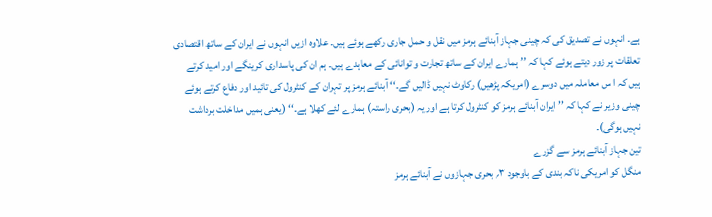ہے۔ انہوں نے تصدیق کی کہ چینی جہاز آبنائے ہرمز میں نقل و حمل جاری رکھے ہوئے ہیں۔ علاوہ ازیں انہوں نے ایران کے ساتھ اقتصادی تعلقات پر زور دیتے ہوئے کہا کہ ’’ہمارے ایران کے ساتھ تجارت و توانائی کے معاہدے ہیں۔ ہم ان کی پاسداری کرینگے اور امید کرتے ہیں کہ ا س معاملہ میں دوسرے (امریکہ پڑھیں) رکاوٹ نہیں ڈالیں گے۔‘‘ آبنائے ہرمز پر تہران کے کنٹرول کی تائید اور دفاع کرتے ہوئے چینی وزیر نے کہا کہ ’’ ایران آبنائے ہرمز کو کنٹرول کرتا ہے اور یہ (بحری راستہ) ہمارے لئے کھلا ہے۔‘‘ (یعنی ہمیں مداخلت برداشت نہیں ہوگی)۔
تین جہاز آبنائے ہرمز سے گزرے
منگل کو امریکی ناکہ بندی کے باوجود ۳؍ بحری جہازوں نے آبنائے ہرمز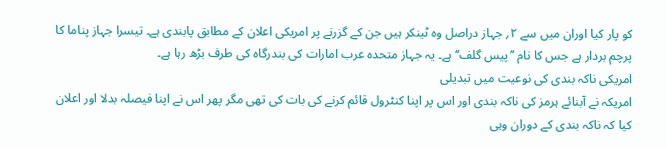کو پار کیا اوران میں سے ۲؍ جہاز دراصل وہ ٹینکر ہیں جن کے گزرنے پر امریکی اعلان کے مطابق پابندی ہے۔ تیسرا جہاز پناما کا پرچم بردار ہے جس کا نام ’’پیس گلف‘‘ ہے۔ یہ جہاز متحدہ عرب امارات کی بندرگاہ کی طرف بڑھ رہا ہے۔
امریکی ناکہ بندی کی نوعیت میں تبدیلی
امریکہ نے آبنائے ہرمز کی ناکہ بندی اور اس پر اپنا کنٹرول قائم کرنے کی بات کی تھی مگر پھر اس نے اپنا فیصلہ بدلا اور اعلان کیا کہ ناکہ بندی کے دوران وہی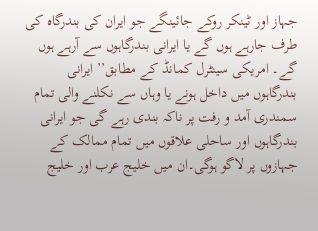جہاز اور ٹینکر روکے جائینگے جو ایران کی بندرگاہ کی طرف جارہے ہوں گے یا ایرانی بندرگاہوں سے آرہے ہوں گے۔ امریکی سینٹرل کمانڈ کے مطابق’’ ایرانی بندرگاہوں میں داخل ہونے یا وہاں سے نکلنے والی تمام سمندری آمد و رفت پر ناکہ بندی رہے گی جو ایرانی بندرگاہوں اور ساحلی علاقوں میں تمام ممالک کے جہازوں پر لاگو ہوگی۔ان میں خلیج عرب اور خلیج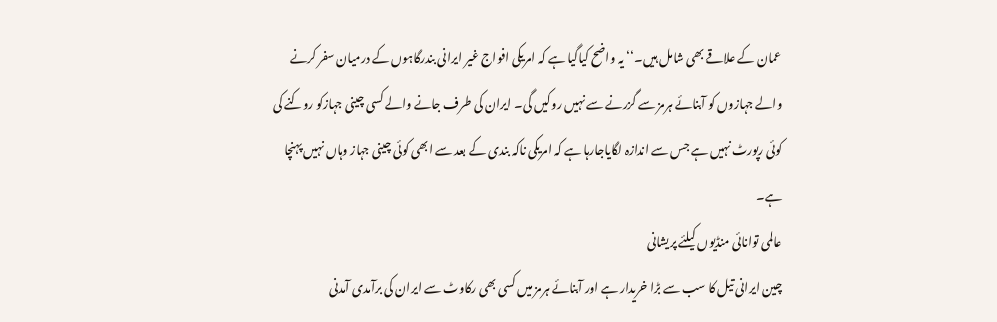عمان کے علاقے بھی شامل ہیں۔‘‘ یہ واضح کیاگیا ہے کہ امریکی افواج غیر ایرانی بندرگاہوں کے درمیان سفر کرنے والے جہازوں کو آبنائے ہرمز سے گزرنے سے نہیں روکیں گی۔ ایران کی طرف جانے والے کسی چینی جہازکو روکنے کی کوئی رپورٹ نہیں ہے جس سے اندازہ لگایاجارہا ہے کہ امریکی ناکہ بندی کے بعد سے ابھی کوئی چینی جہاز وہاں نہیں پہنچا ہے۔
عالمی توانائی منڈیوں کیلئے پریشانی
چین ایرانی تیل کا سب سے بڑا خریدار ہے اور آبنائے ہرمز میں کسی بھی رکاوٹ سے ایران کی برآمدی آمدنی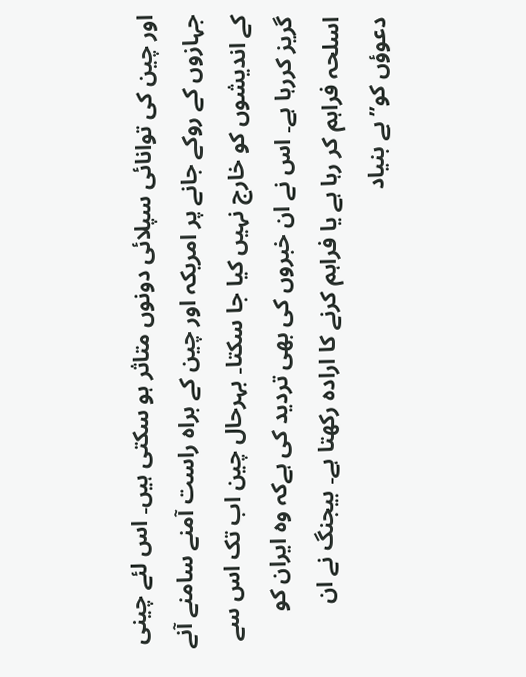اور چین کی توانائی سپلائی دونوں متاثر ہو سکتی ہیں۔ اس لئے چینی جہازوں کے روکے جانے پر امریکہ اور چین کے براہ راست آمنے سامنے آنے کے اندیشوں کو خارج نہیں کیا جا سکتا۔ بہرحال چین اب تک اس سے گریز کررہا ہے۔ اس نے ان خبروں کی بھی تردید کی ہےکہ وہ ایران کو اسلحہ فراہم کر رہا ہے یا فراہم کرنے کا ارادہ رکھتا ہے۔ بیجنگ نے ان دعوؤں کو’’بے بنیاد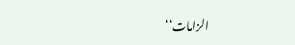الزامات‘‘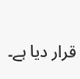قرار دیا ہے۔